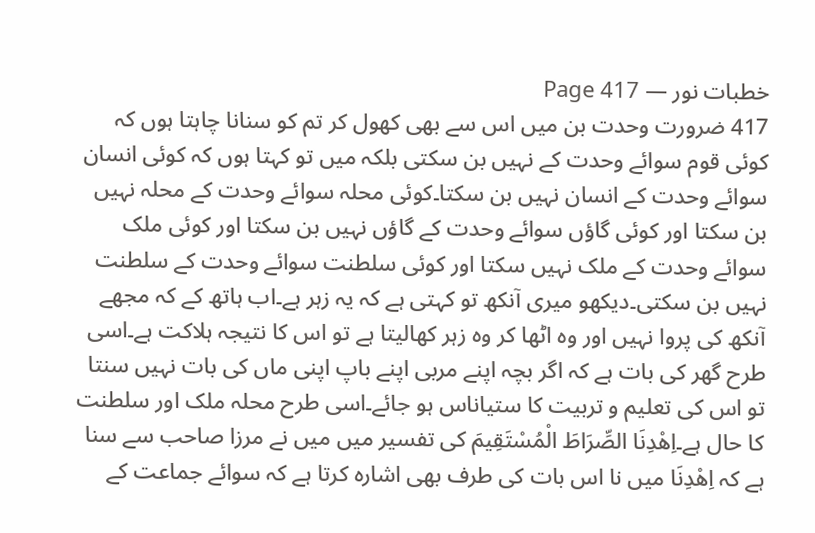خطبات نور — Page 417
417 ضرورت وحدت بن میں اس سے بھی کھول کر تم کو سنانا چاہتا ہوں کہ کوئی قوم سوائے وحدت کے نہیں بن سکتی بلکہ میں تو کہتا ہوں کہ کوئی انسان سوائے وحدت کے انسان نہیں بن سکتا۔کوئی محلہ سوائے وحدت کے محلہ نہیں بن سکتا اور کوئی گاؤں سوائے وحدت کے گاؤں نہیں بن سکتا اور کوئی ملک سوائے وحدت کے ملک نہیں سکتا اور کوئی سلطنت سوائے وحدت کے سلطنت نہیں بن سکتی۔دیکھو میری آنکھ تو کہتی ہے کہ یہ زہر ہے۔اب ہاتھ کے کہ مجھے آنکھ کی پروا نہیں اور وہ اٹھا کر وہ زہر کھالیتا ہے تو اس کا نتیجہ ہلاکت ہے۔اسی طرح گھر کی بات ہے کہ اگر بچہ اپنے مربی اپنے باپ اپنی ماں کی بات نہیں سنتا تو اس کی تعلیم و تربیت کا ستیاناس ہو جائے۔اسی طرح محلہ ملک اور سلطنت کا حال ہے۔اِهْدِنَا الصِّرَاطَ الْمُسْتَقِيمَ کی تفسیر میں میں نے مرزا صاحب سے سنا ہے کہ اِهْدِنَا میں نا اس بات کی طرف بھی اشارہ کرتا ہے کہ سوائے جماعت کے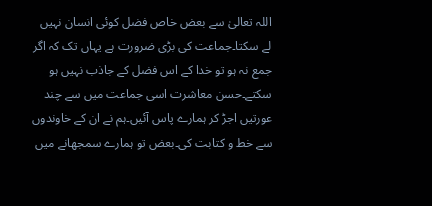اللہ تعالیٰ سے بعض خاص فضل کوئی انسان نہیں لے سکتا۔جماعت کی بڑی ضرورت ہے یہاں تک کہ اگر جمع نہ ہو تو خدا کے اس فضل کے جاذب نہیں ہو سکتے۔حسن معاشرت اسی جماعت میں سے چند عورتیں اجڑ کر ہمارے پاس آئیں۔ہم نے ان کے خاوندوں سے خط و کتابت کی۔بعض تو ہمارے سمجھانے میں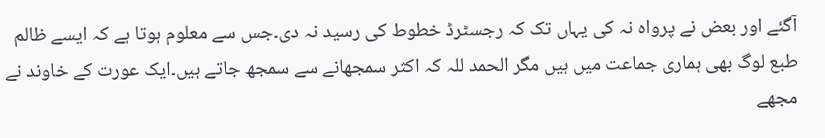آگئے اور بعض نے پرواہ نہ کی یہاں تک کہ رجسٹرڈ خطوط کی رسید نہ دی۔جس سے معلوم ہوتا ہے کہ ایسے ظالم طبع لوگ بھی ہماری جماعت میں ہیں مگر الحمد للہ کہ اکثر سمجھانے سے سمجھ جاتے ہیں۔ایک عورت کے خاوند نے مجھے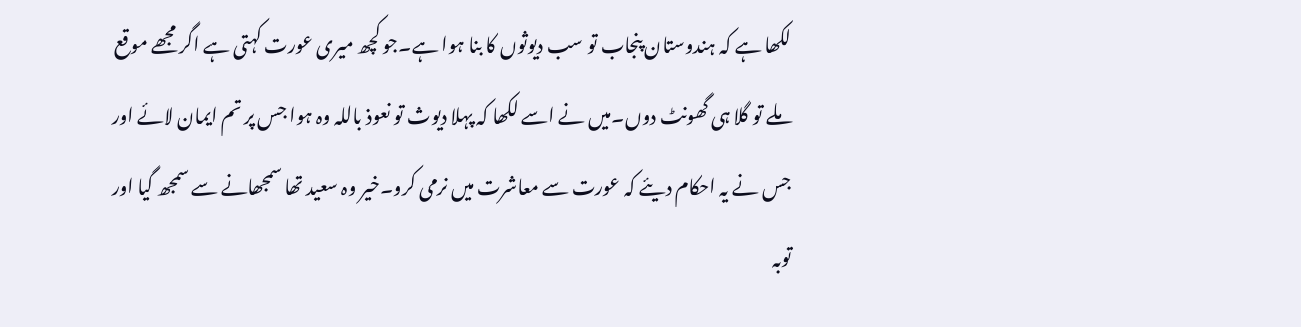لکھا ہے کہ ہندوستان پنجاب تو سب دیوثوں کا بنا ہوا ہے۔جو کچھ میری عورت کہتی ہے اگر مجھے موقع ملے تو گلا ہی گھونٹ دوں۔میں نے اسے لکھا کہ پہلا دیوث تو نعوذ باللہ وہ ہوا جس پر تم ایمان لائے اور جس نے یہ احکام دیئے کہ عورت سے معاشرت میں نرمی کرو۔خیر وہ سعید تھا سمجھانے سے سمجھ گیا اور توبہ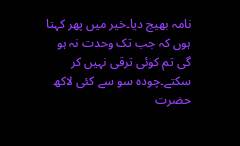نامہ بھیج دیا۔خیر میں پھر کہتا ہوں کہ جب تک وحدت نہ ہو گی تم کوئی ترقی نہیں کر سکتے۔چودہ سو سے کئی لاکھ حضرت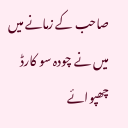صاحب کے زمانے میں میں نے چودہ سو کارڈ چھپوائے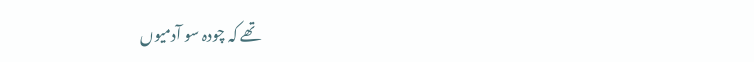تھے کہ چودہ سو آدمیوں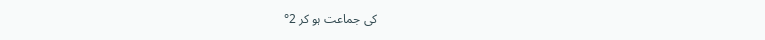کی جماعت ہو کر 2°